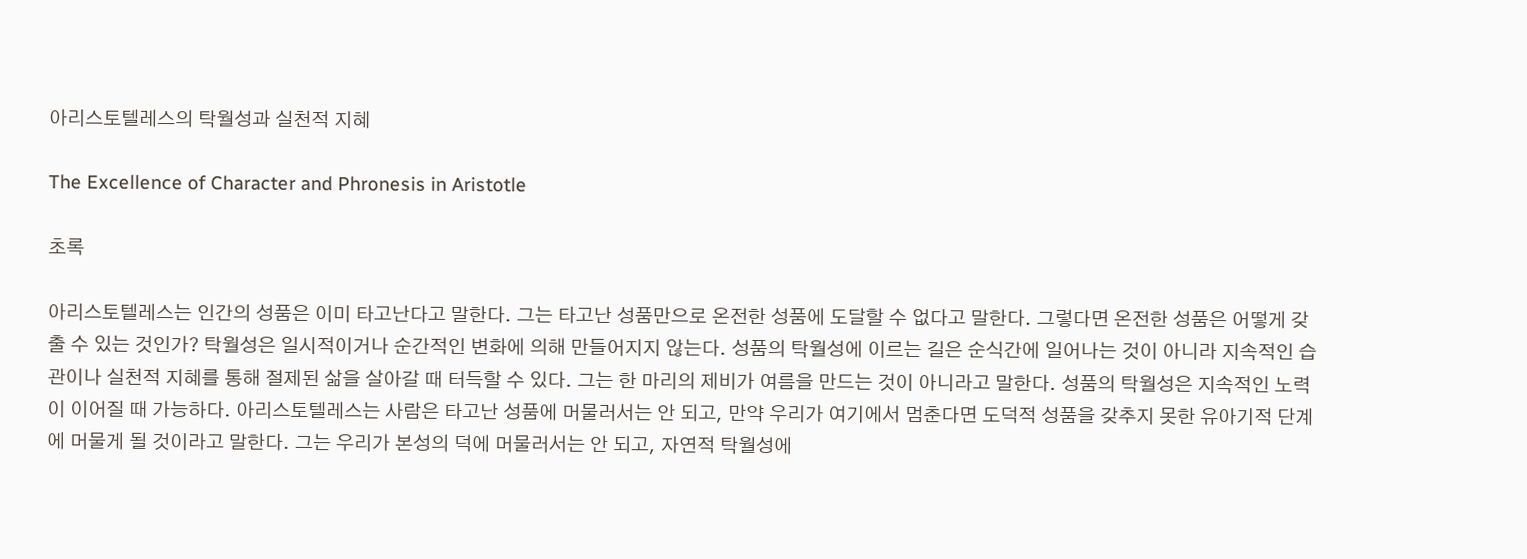아리스토텔레스의 탁월성과 실천적 지혜

The Excellence of Character and Phronesis in Aristotle

초록

아리스토텔레스는 인간의 성품은 이미 타고난다고 말한다. 그는 타고난 성품만으로 온전한 성품에 도달할 수 없다고 말한다. 그렇다면 온전한 성품은 어떻게 갖출 수 있는 것인가? 탁월성은 일시적이거나 순간적인 변화에 의해 만들어지지 않는다. 성품의 탁월성에 이르는 길은 순식간에 일어나는 것이 아니라 지속적인 습관이나 실천적 지혜를 통해 절제된 삶을 살아갈 때 터득할 수 있다. 그는 한 마리의 제비가 여름을 만드는 것이 아니라고 말한다. 성품의 탁월성은 지속적인 노력이 이어질 때 가능하다. 아리스토텔레스는 사람은 타고난 성품에 머물러서는 안 되고, 만약 우리가 여기에서 멈춘다면 도덕적 성품을 갖추지 못한 유아기적 단계에 머물게 될 것이라고 말한다. 그는 우리가 본성의 덕에 머물러서는 안 되고, 자연적 탁월성에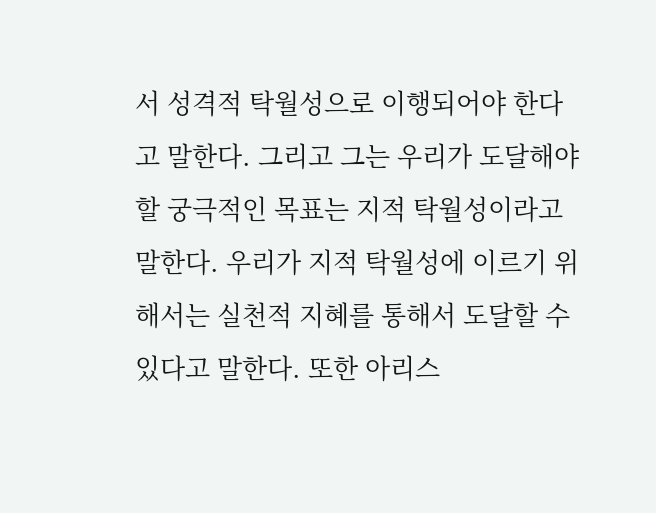서 성격적 탁월성으로 이행되어야 한다고 말한다. 그리고 그는 우리가 도달해야 할 궁극적인 목표는 지적 탁월성이라고 말한다. 우리가 지적 탁월성에 이르기 위해서는 실천적 지혜를 통해서 도달할 수 있다고 말한다. 또한 아리스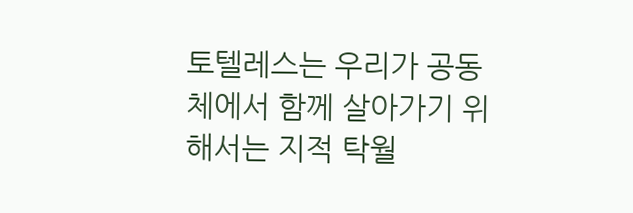토텔레스는 우리가 공동체에서 함께 살아가기 위해서는 지적 탁월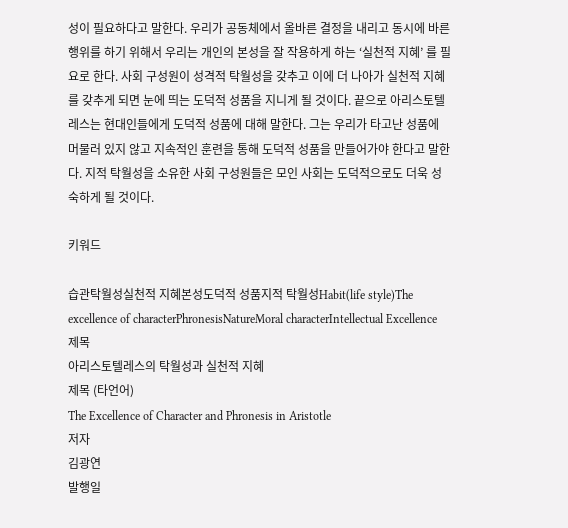성이 필요하다고 말한다. 우리가 공동체에서 올바른 결정을 내리고 동시에 바른 행위를 하기 위해서 우리는 개인의 본성을 잘 작용하게 하는 ‘실천적 지혜’ 를 필요로 한다. 사회 구성원이 성격적 탁월성을 갖추고 이에 더 나아가 실천적 지혜를 갖추게 되면 눈에 띄는 도덕적 성품을 지니게 될 것이다. 끝으로 아리스토텔레스는 현대인들에게 도덕적 성품에 대해 말한다. 그는 우리가 타고난 성품에 머물러 있지 않고 지속적인 훈련을 통해 도덕적 성품을 만들어가야 한다고 말한다. 지적 탁월성을 소유한 사회 구성원들은 모인 사회는 도덕적으로도 더욱 성숙하게 될 것이다.

키워드

습관탁월성실천적 지혜본성도덕적 성품지적 탁월성Habit(life style)The excellence of characterPhronesisNatureMoral characterIntellectual Excellence
제목
아리스토텔레스의 탁월성과 실천적 지혜
제목 (타언어)
The Excellence of Character and Phronesis in Aristotle
저자
김광연
발행일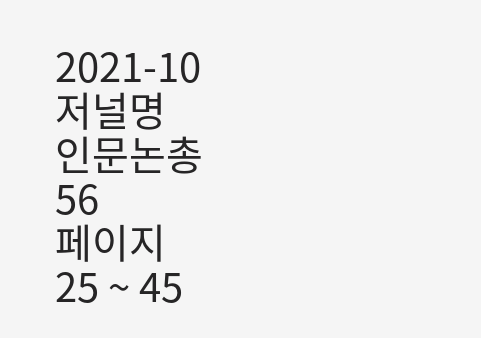2021-10
저널명
인문논총
56
페이지
25 ~ 45